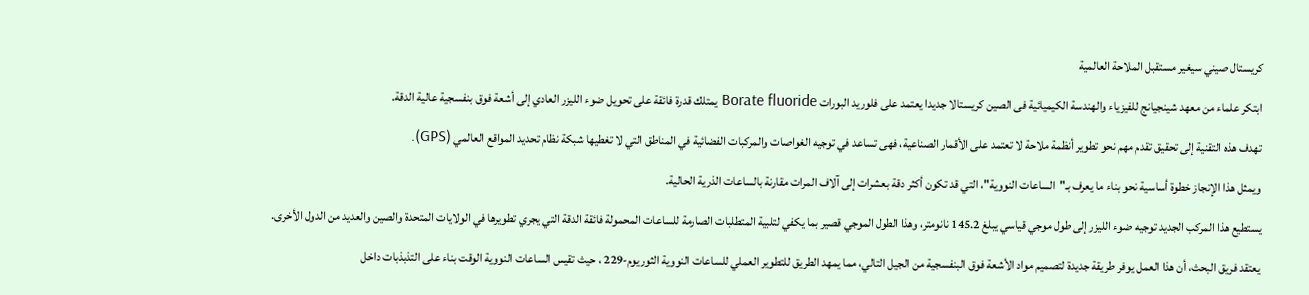كريستال صيني سيغير مستقبل الملاحة العالمية

ابتكر علماء من معهد شينجيانج للفيزياء والهندسة الكيميائية فى الصين كريستالا جديدا يعتمد على فلوريد البورات Borate fluoride يمتلك قدرة فائقة على تحويل ضوء الليزر العادي إلى أشعة فوق بنفسجية عالية الدقة.

تهدف هذه التقنية إلى تحقيق تقدم مهم نحو تطوير أنظمة ملاحة لا تعتمد على الأقمار الصناعية، فهى تساعد في توجيه الغواصات والمركبات الفضائية في المناطق التي لا تغطيها شبكة نظام تحديد المواقع العالمي (GPS).

ويمثل هذا الإنجاز خطوة أساسية نحو بناء ما يعرف بـ"الساعات النووية"، التي قد تكون أكثر دقة بعشرات إلى آلاف المرات مقارنة بالساعات الذرية الحالية.

يستطيع هذا المركب الجديد توجيه ضوء الليزر إلى طول موجي قياسي يبلغ 145.2 نانومتر، وهذا الطول الموجي قصير بما يكفي لتلبية المتطلبات الصارمة للساعات المحمولة فائقة الدقة التي يجري تطويرها في الولايات المتحدة والصين والعديد من الدول الأخرى.

يعتقد فريق البحث، أن هذا العمل يوفر طريقة جديدة لتصميم مواد الأشعة فوق البنفسجية من الجيل التالي، مما يمهد الطريق للتطوير العملي للساعات النووية الثوريوم-229 ، حيث تقيس الساعات النووية الوقت بناء على التذبذبات داخل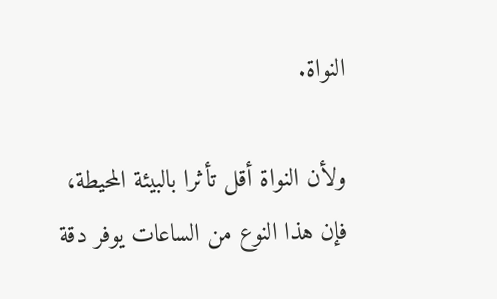النواة.

ولأن النواة أقل تأثرا بالبيئة المحيطة، فإن هذا النوع من الساعات يوفر دقة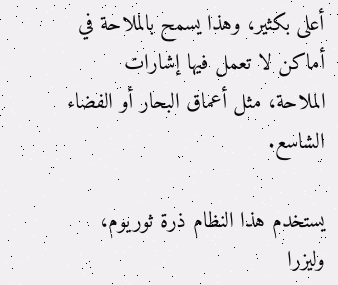أعلى بكثير، وهذا يسمح بالملاحة في أماكن لا تعمل فيها إشارات الملاحة، مثل أعماق البحار أو الفضاء الشاسع.

يستخدم هذا النظام ذرة ثوريوم، وليزرا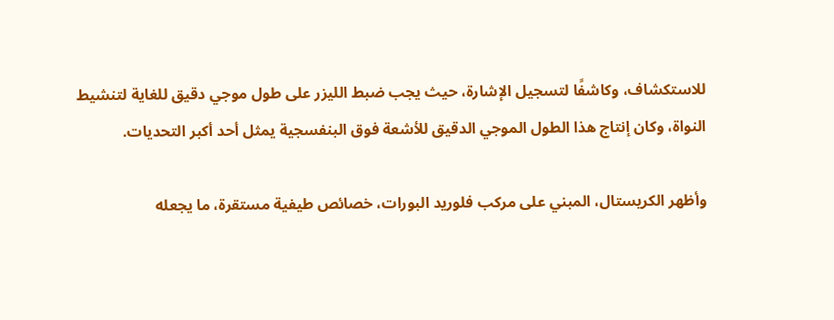للاستكشاف، وكاشفًا لتسجيل الإشارة، حيث يجب ضبط الليزر على طول موجي دقيق للغاية لتنشيط النواة، وكان إنتاج هذا الطول الموجي الدقيق للأشعة فوق البنفسجية يمثل أحد أكبر التحديات.

وأظهر الكريستال، المبني على مركب فلوريد البورات، خصائص طيفية مستقرة، ما يجعله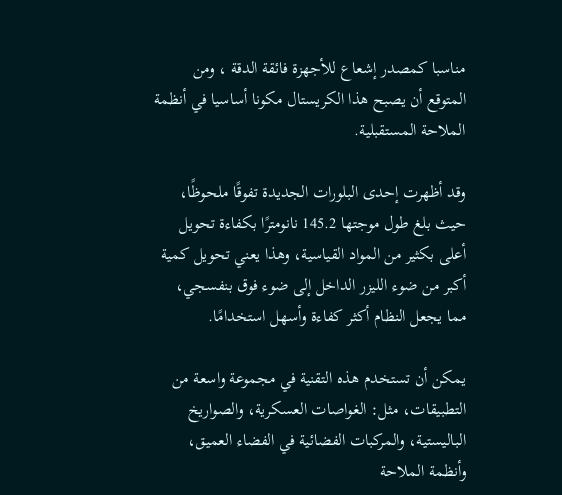مناسبا كمصدر إشعاع للأجهزة فائقة الدقة ، ومن المتوقع أن يصبح هذا الكريستال مكونا أساسيا في أنظمة الملاحة المستقبلية.

وقد أظهرت إحدى البلورات الجديدة تفوقًا ملحوظًا، حيث بلغ طول موجتها 145.2 نانومترًا بكفاءة تحويل أعلى بكثير من المواد القياسية، وهذا يعني تحويل كمية أكبر من ضوء الليزر الداخل إلى ضوء فوق بنفسجي، مما يجعل النظام أكثر كفاءة وأسهل استخدامًا.

يمكن أن تستخدم هذه التقنية في مجموعة واسعة من التطبيقات، مثل: الغواصات العسكرية، والصواريخ الباليستية، والمركبات الفضائية في الفضاء العميق، وأنظمة الملاحة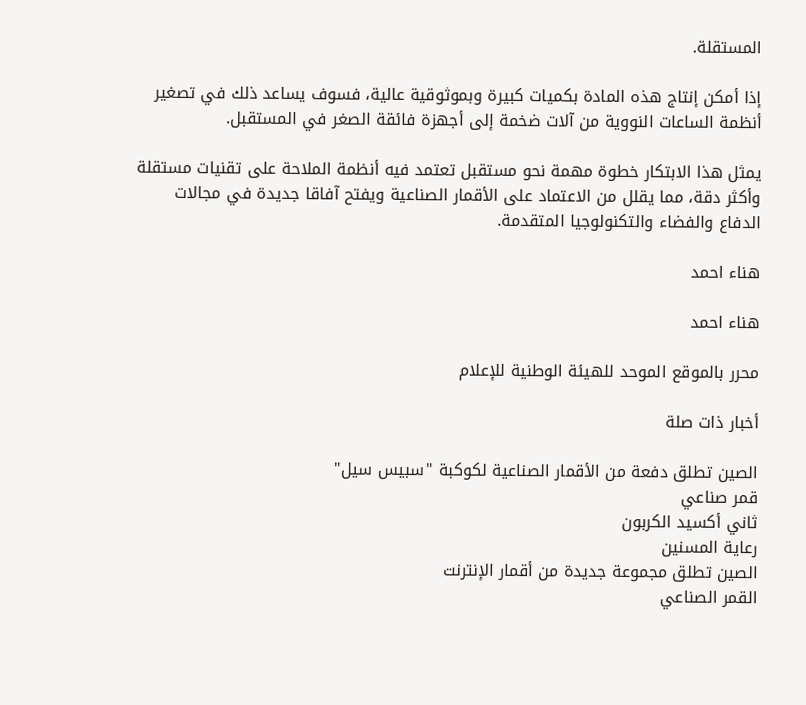المستقلة.

إذا أمكن إنتاج هذه المادة بكميات كبيرة وبموثوقية عالية، فسوف يساعد ذلك في تصغير أنظمة الساعات النووية من آلات ضخمة إلى أجهزة فائقة الصغر في المستقبل.

يمثل هذا الابتكار خطوة مهمة نحو مستقبل تعتمد فيه أنظمة الملاحة على تقنيات مستقلة وأكثر دقة، مما يقلل من الاعتماد على الأقمار الصناعية ويفتح آفاقا جديدة في مجالات الدفاع والفضاء والتكنولوجيا المتقدمة.

هناء احمد

هناء احمد

محرر بالموقع الموحد للهيئة الوطنية للإعلام

أخبار ذات صلة

الصين تطلق دفعة من الأقمار الصناعية لكوكبة "سبيس سيل"
قمر صناعي
ثاني أكسيد الكربون
رعاية المسنين
الصين تطلق مجموعة جديدة من أقمار الإنترنت
القمر الصناعي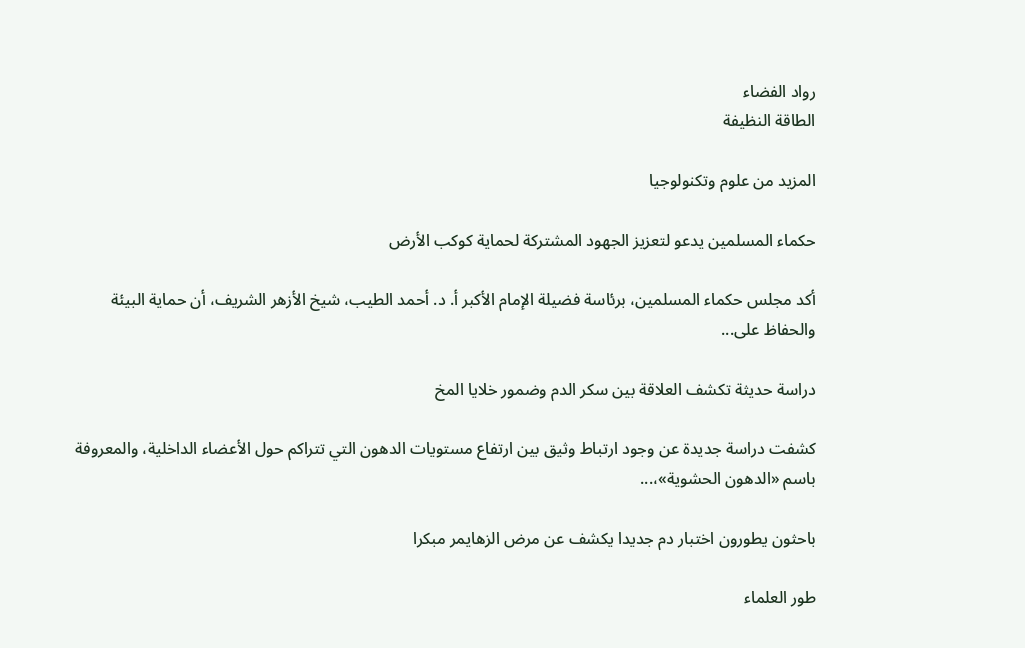رواد الفضاء
الطاقة النظيفة

المزيد من علوم وتكنولوجيا

حكماء المسلمين يدعو لتعزيز الجهود المشتركة لحماية كوكب الأرض

أكد مجلس حكماء المسلمين، برئاسة فضيلة الإمام الأكبر أ. د. أحمد الطيب، شيخ الأزهر الشريف، أن حماية البيئة والحفاظ على...

دراسة حديثة تكشف العلاقة بين سكر الدم وضمور خلايا المخ

كشفت دراسة جديدة عن وجود ارتباط وثيق بين ارتفاع مستويات الدهون التي تتراكم حول الأعضاء الداخلية، والمعروفة باسم «الدهون الحشوية»،...

باحثون يطورون اختبار دم جديدا يكشف عن مرض الزهايمر مبكرا

طور العلماء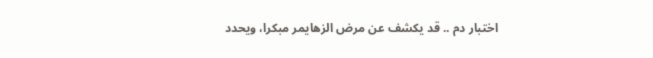اختبار دم .. قد يكشف عن مرض الزهايمر مبكرا، ويحدد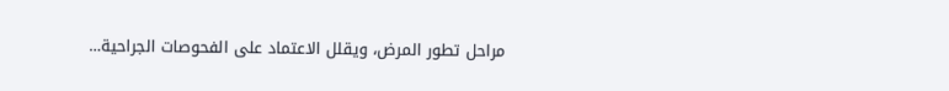مراحل تطور المرض، ويقلل الاعتماد على الفحوصات الجراحية...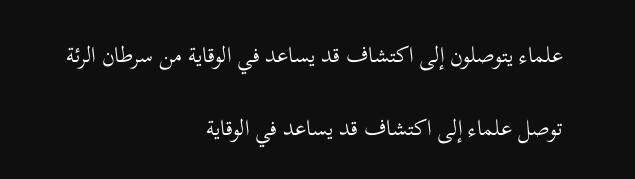علماء يتوصلون إلى اكتشاف قد يساعد في الوقاية من سرطان الرئة

توصل علماء إلى اكتشاف قد يساعد في الوقاية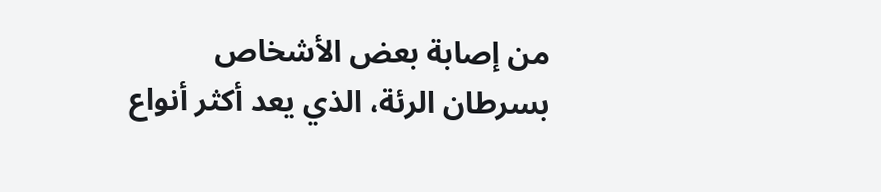من إصابة بعض الأشخاص بسرطان الرئة، الذي يعد أكثر أنواع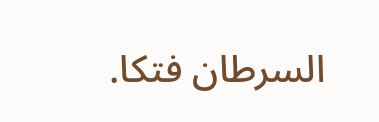السرطان فتكا.